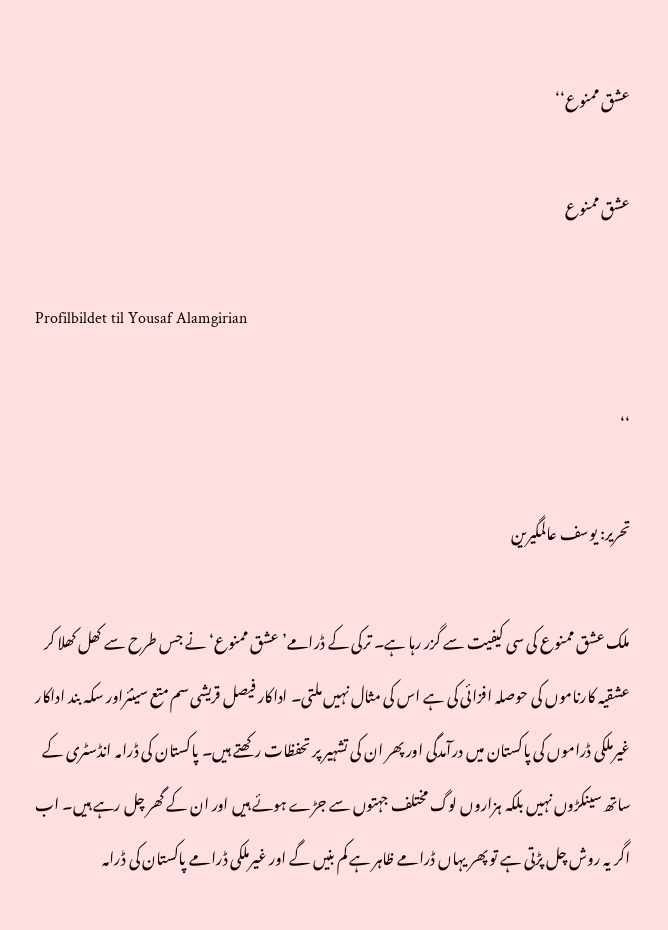عشق ممنوع‘‘

عشق ممنوع

Profilbildet til Yousaf Alamgirian

‘‘

تحریر: یوسف عالمگیرین

ملک عشق ممنوع کی سی کیفیت سے گزر رہا ہے۔ ترکی کے ڈرامے’ عشق ممنوع‘ نے جس طرح سے کھل کھلا کر عشقیہ کارناموں کی حوصلہ افزائی کی ہے اس کی مثال نہیں ملتی۔ اداکار فیصل قریشی سم متع سینئراور سکہ بند اداکار غیرملکی ڈراموں کی پاکستان میں درآمدگی اور پھر ان کی تشہیر پر تحفظات رکھتے ہیں۔ پاکستان کی ڈرامہ انڈسٹری کے ساتھ سینکڑوں نہیں بلکہ ہزاروں لوگ مختلف جہتوں سے جڑے ہوئے ہیں اور ان کے گھر چل رہے ہیں۔ اب اگر یہ روش چل پڑتی ہے تو پھر یہاں ڈرامے ظاہر ہے کم بنیں گے اور غیرملکی ڈرامے پاکستان کی ڈرامہ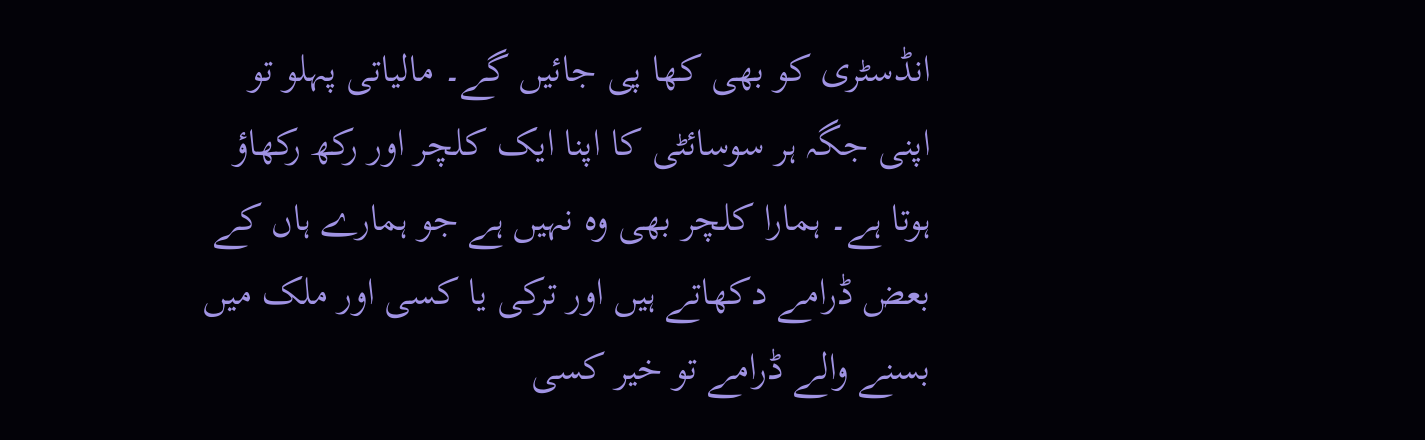انڈسٹری کو بھی کھا پی جائیں گے۔ مالیاتی پہلو تو اپنی جگہ ہر سوسائٹی کا اپنا ایک کلچر اور رکھ رکھاؤ ہوتا ہے۔ ہمارا کلچر بھی وہ نہیں ہے جو ہمارے ہاں کے بعض ڈرامے دکھاتے ہیں اور ترکی یا کسی اور ملک میں بسنے والے ڈرامے تو خیر کسی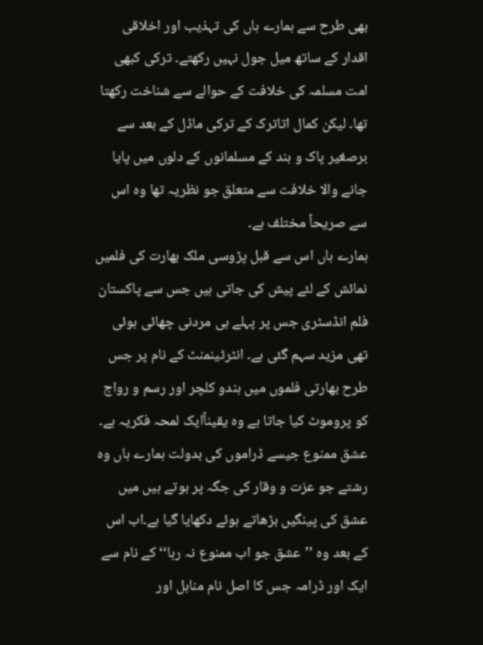بھی طرح سے ہمارے ہاں کی تہذیب اور اخلاقی اقدار کے ساتھ میل جول نہیں رکھتے۔ ترکی کبھی امت مسلمہ کی خلافت کے حوالے سے شناخت رکھتا تھا۔ لیکن کمال اتاترک کے ترکی ماڈل کے بعد سے برصغیر پاک و ہند کے مسلمانوں کے دلوں میں پایا جانے والا خلافت سے متعلق جو نظریہ تھا وہ اس سے صریحاً مختلف ہے۔
ہمارے ہاں اس سے قبل پڑوسی ملک بھارت کی فلمیں نمائش کے لئے پیش کی جاتی ہیں جس سے پاکستان فلم انڈسٹری جس پر پہلے ہی مردنی چھائی ہوئی تھی مزید سہم گئی ہے۔ انٹرٹینمنٹ کے نام پر جس طرح بھارتی فلموں میں ہندو کلچر اور رسم و رواج کو پروموٹ کیا جاتا ہے وہ یقیناًایک لمحہ فکریہ ہے۔ عشق ممنوع جیسے ڈراموں کی بدولت ہمارے ہاں وہ رشتے جو عزت و وقار کی جگہ پر ہوتے ہیں میں عشق کی پینگیں بڑھاتے ہوئے دکھایا گیا ہے۔اب اس کے بعد وہ ’’عشق جو اب ممنوع نہ رہا‘‘ کے نام سے ایک اور ڈرامہ جس کا اصل نام مناہل اور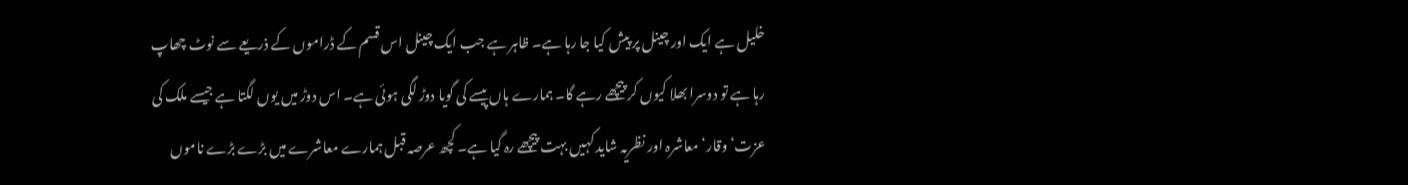خلیل ہے ایک اور چینل پر پیش کیا جا رہا ہے۔ ظاہر ہے جب ایک چینل اس قسم کے ڈراموں کے ذریعے سے نوٹ چھاپ رہا ہے تو دوسرا بھلا کیوں کر پیچھے رہے گا۔ ہمارے ہاں پیسے کی گویا دوڑ لگی ہوئی ہے۔ اس دوڑ میں یوں لگتا ہے جیسے ملک کی عزت‘ وقار‘ معاشرہ اور نظریہ شاید کہیں بہت پیچھے رہ گیا ہے۔ کچھ عرصہ قبل ہمارے معاشرے میں بڑے بڑے ناموں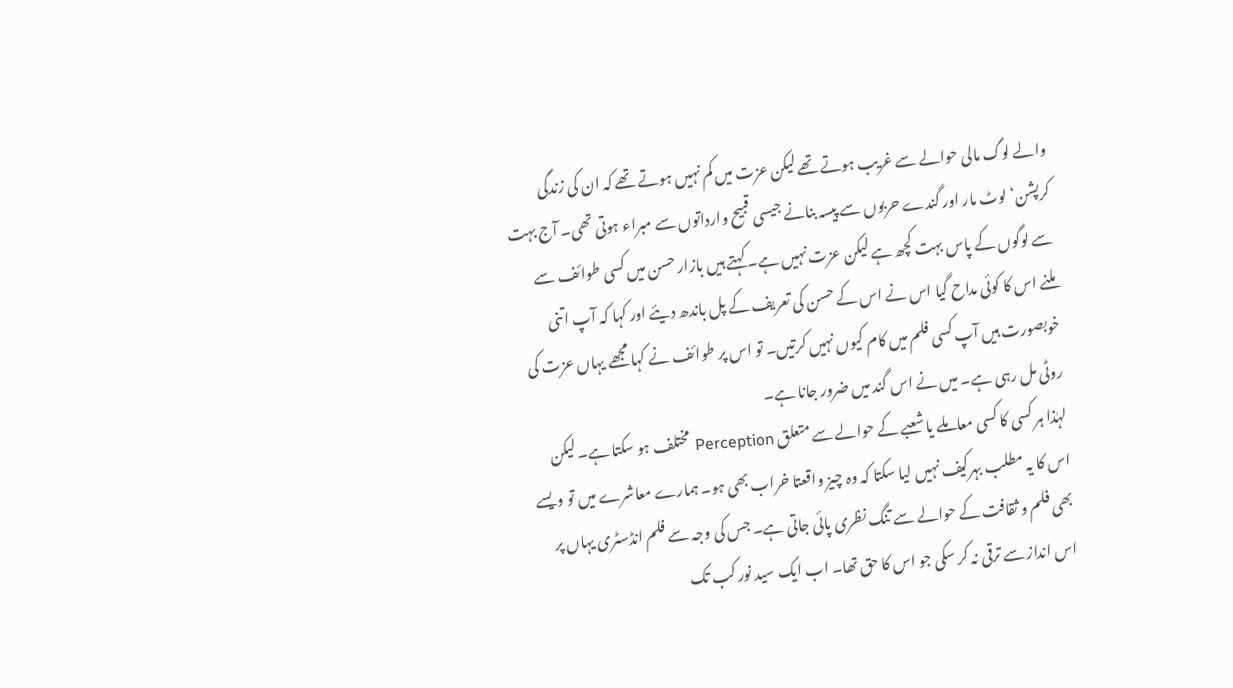والے لوگ مالی حوالے سے غریب ہوتے تھے لیکن عزت میں کم نہیں ہوتے تھے کہ ان کی زندگی کرپشن‘ لوٹ مار اور گندے حربوں سے پیسہ بنانے جیسی قبیح وارداتوں سے مبراء ہوتی تھی۔ آج بہت سے لوگوں کے پاس بہت کچھ ہے لیکن عزت نہیں ہے۔ کہتے ہیں بازار حسن میں کسی طوائف سے ملنے اس کا کوئی مداح گیا اس نے اس کے حسن کی تعریف کے پل باندھ دیئے اور کہا کہ آپ اتنی خوبصورت ہیں آپ کسی فلم میں کام کیوں نہیں کرتیں۔ تو اس پر طوائف نے کہا مجھے یہاں عزت کی روٹی مل رہی ہے۔ میں نے اس گند میں ضرور جانا ہے۔
لہٰذا ہر کسی کا کسی معاملے یا شعبے کے حوالے سے متعلق Perception مختلف ہو سکتا ہے۔ لیکن اس کا یہ مطلب بہرکیف نہیں لیا سکتا کہ وہ چیز واقعتا خراب بھی ہو۔ ہمارے معاشرے میں تو ویسے بھی فلم و ثقافت کے حوالے سے تنگ نظری پائی جاتی ہے۔ جس کی وجہ سے فلم انڈسٹری یہاں پر اس انداز سے ترقی نہ کر سکی جو اس کا حق تھا۔ اب ایک سید نور کب تک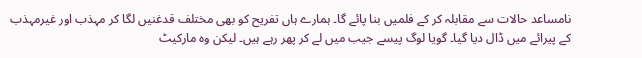نامساعد حالات سے مقابلہ کر کے فلمیں بنا پائے گا۔ ہمارے ہاں تفریح کو بھی مختلف قدغنیں لگا کر مہذب اور غیرمہذب کے پیرائے میں ڈال دیا گیا۔ گویا لوگ پیسے جیب میں لے کر پھر رہے ہیں۔ لیکن وہ مارکیٹ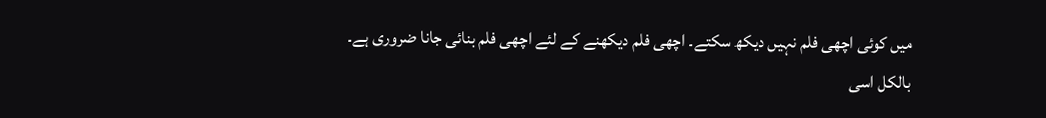میں کوئی اچھی فلم نہیں دیکھ سکتے۔ اچھی فلم دیکھنے کے لئے اچھی فلم بنائی جانا ضروری ہے۔
بالکل اسی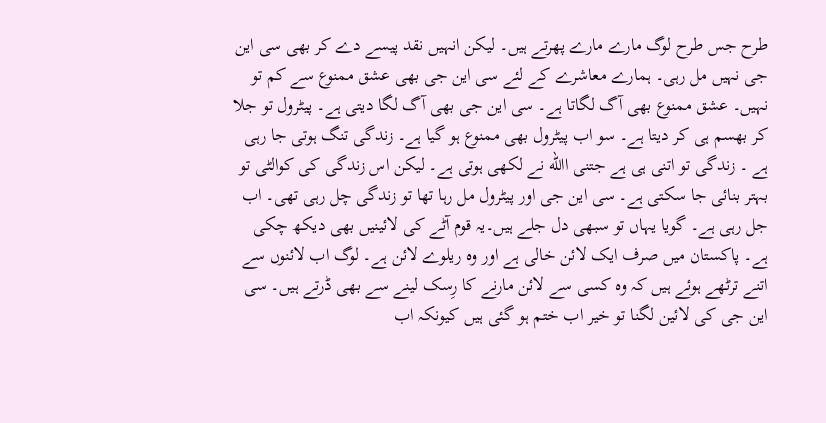طرح جس طرح لوگ مارے مارے پھرتے ہیں۔ لیکن انہیں نقد پیسے دے کر بھی سی این جی نہیں مل رہی۔ ہمارے معاشرے کے لئے سی این جی بھی عشق ممنوع سے کم تو نہیں۔ عشق ممنوع بھی آگ لگاتا ہے۔ سی این جی بھی آگ لگا دیتی ہے۔ پیٹرول تو جلا کر بھسم ہی کر دیتا ہے۔ سو اب پیٹرول بھی ممنوع ہو گیا ہے۔ زندگی تنگ ہوتی جا رہی ہے ۔ زندگی تو اتنی ہی ہے جتنی االله نے لکھی ہوتی ہے۔ لیکن اس زندگی کی کوالٹی تو بہتر بنائی جا سکتی ہے۔ سی این جی اور پیٹرول مل رہا تھا تو زندگی چل رہی تھی۔ اب جل رہی ہے۔ گویا یہاں تو سبھی دل جلے ہیں۔یہ قوم آٹے کی لائینیں بھی دیکھ چکی ہے۔ پاکستان میں صرف ایک لائن خالی ہے اور وہ ریلوے لائن ہے۔ لوگ اب لائنوں سے اتنے ترٹھے ہوئے ہیں کہ وہ کسی سے لائن مارنے کا رِسک لینے سے بھی ڈرتے ہیں۔ سی این جی کی لائین لگنا تو خیر اب ختم ہو گئی ہیں کیونکہ اب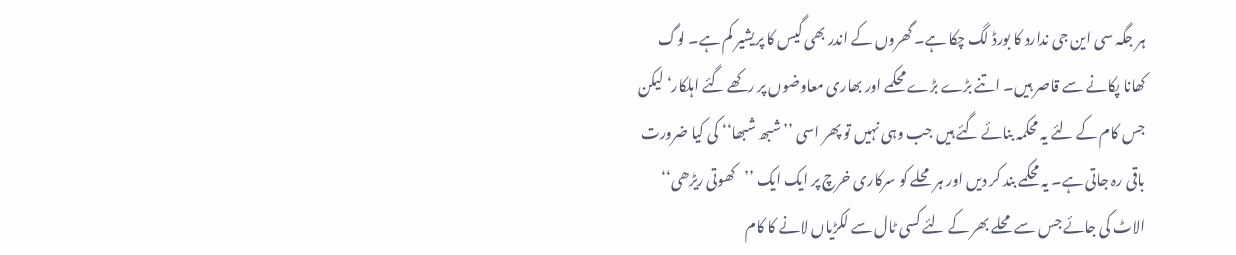ہر جگہ سی این جی ندارد کا بورڈ لگ چکا ہے۔ گھروں کے اندر بھی گیس کا پریشیر کم ہے۔ لوگ کھانا پکانے سے قاصر ہیں۔ اتنے بڑے بڑے محکمے اور بھاری معاوضوں پر رکھے گئے اہلکار‘ لیکن جس کام کے لئے یہ محکمہ بنائے گئے ہیں جب وہی نہیں تو پھر اسی ’’شبھ شبھا‘‘ کی کیا ضرورت باقی رہ جاتی ہے۔ یہ محکمے بند کر دیں اور ہر محلے کو سرکاری خرچ پر ایک ایک ’’کھوتی ریڑھی‘‘ الاٹ کی جائے جس سے محلے بھر کے لئے کسی ٹال سے لکڑیاں لانے کا کام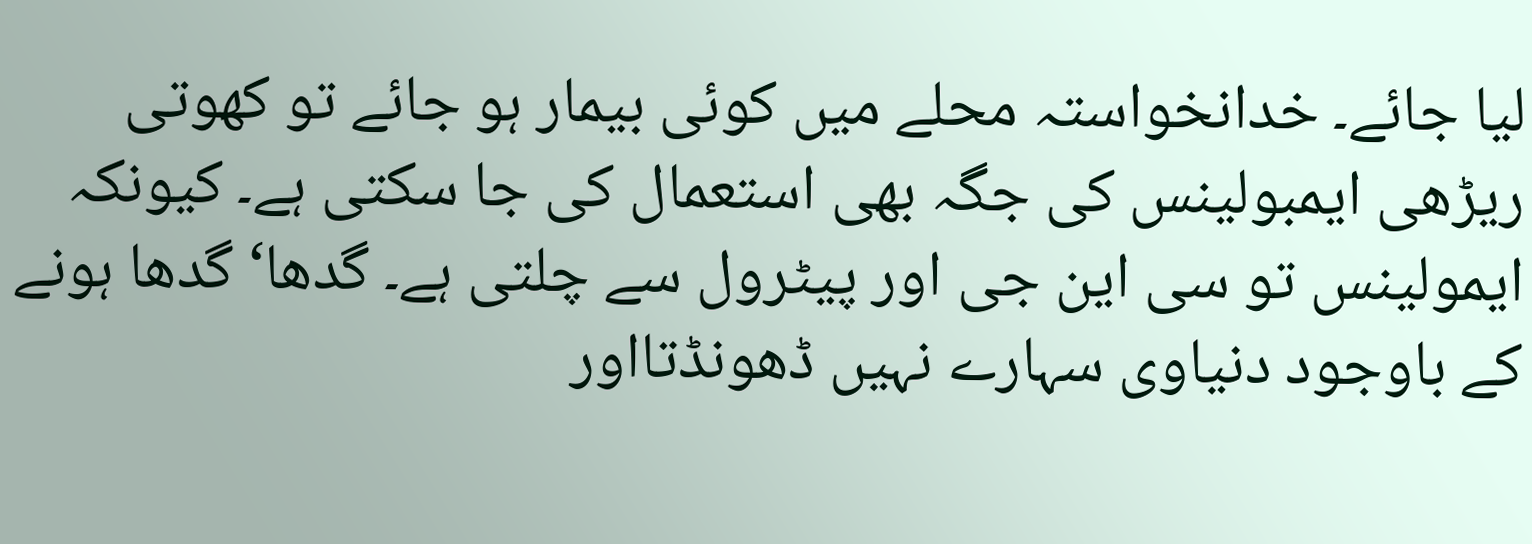لیا جائے۔ خدانخواستہ محلے میں کوئی بیمار ہو جائے تو کھوتی ریڑھی ایمبولینس کی جگہ بھی استعمال کی جا سکتی ہے۔ کیونکہ ایمولینس تو سی این جی اور پیٹرول سے چلتی ہے۔ گدھا‘ گدھا ہونے کے باوجود دنیاوی سہارے نہیں ڈھونڈتااور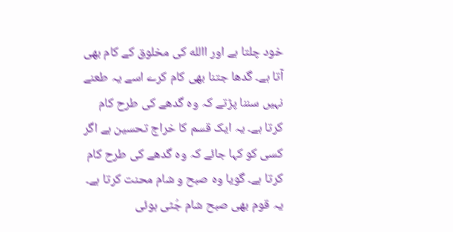خود چلتا ہے اور االله کی مخلوق کے کام بھی آتا ہے۔ گدھا جتنا بھی کام کرے اسے یہ طعنے نہیں سننا پڑتے کہ وہ گدھے کی طرح کام کرتا ہے۔ یہ ایک قسم کا خراج تحسین ہے اگر کسی کو کہا جائے کہ وہ گدھے کی طرح کام کرتا ہے۔ گویا وہ صبح و شام محنت کرتا ہے۔ یہ قوم بھی صبح شام جُٹی ہوئی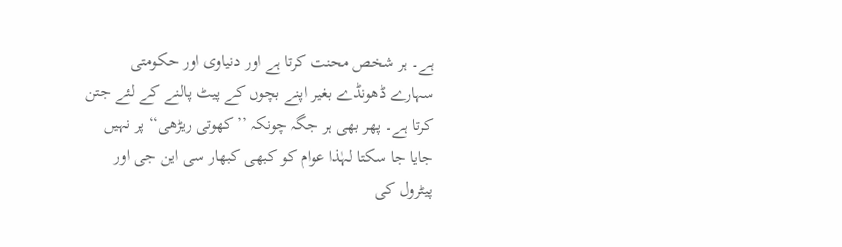ہے۔ ہر شخص محنت کرتا ہے اور دنیاوی اور حکومتی سہارے ڈھونڈے بغیر اپنے بچوں کے پیٹ پالنے کے لئے جتن کرتا ہے۔ پھر بھی ہر جگہ چونکہ ’’کھوتی ریڑھی‘‘ پر نہیں جایا جا سکتا لہٰذا عوام کو کبھی کبھار سی این جی اور پیٹرول کی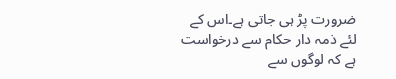ضرورت پڑ ہی جاتی ہے۔اس کے لئے ذمہ دار حکام سے درخواست ہے کہ لوگوں سے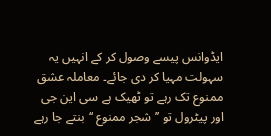ایڈوانس پیسے وصول کر کے انہیں یہ سہولت مہیا کر دی جائے۔ معاملہ عشق ممنوع تک رہے تو ٹھیک ہے سی این جی اور پیٹرول تو ’’شجر ممنوع ‘‘بنتے جا رہے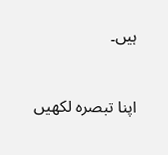ہیں۔


اپنا تبصرہ لکھیں